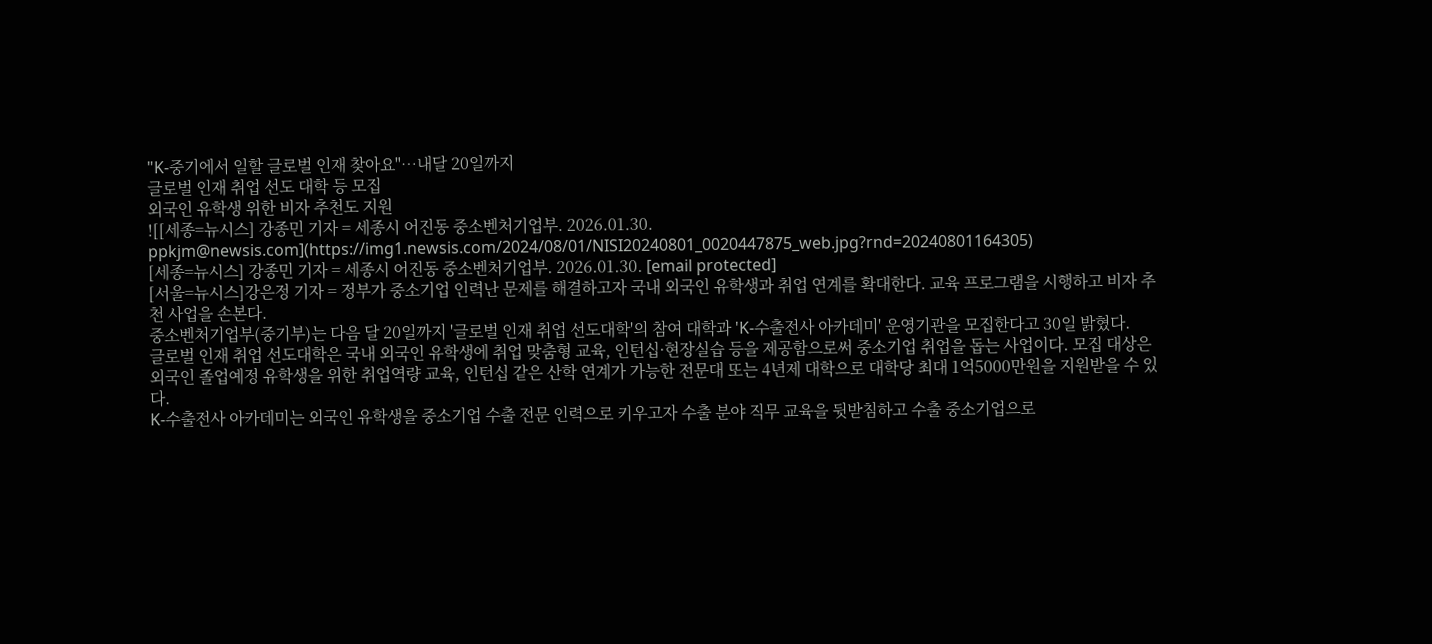"K-중기에서 일할 글로벌 인재 찾아요"…내달 20일까지
글로벌 인재 취업 선도 대학 등 모집
외국인 유학생 위한 비자 추천도 지원
![[세종=뉴시스] 강종민 기자 = 세종시 어진동 중소벤처기업부. 2026.01.30. ppkjm@newsis.com](https://img1.newsis.com/2024/08/01/NISI20240801_0020447875_web.jpg?rnd=20240801164305)
[세종=뉴시스] 강종민 기자 = 세종시 어진동 중소벤처기업부. 2026.01.30. [email protected]
[서울=뉴시스]강은정 기자 = 정부가 중소기업 인력난 문제를 해결하고자 국내 외국인 유학생과 취업 연계를 확대한다. 교육 프로그램을 시행하고 비자 추천 사업을 손본다.
중소벤처기업부(중기부)는 다음 달 20일까지 '글로벌 인재 취업 선도대학'의 참여 대학과 'K-수출전사 아카데미' 운영기관을 모집한다고 30일 밝혔다.
글로벌 인재 취업 선도대학은 국내 외국인 유학생에 취업 맞춤형 교육, 인턴십·현장실습 등을 제공함으로써 중소기업 취업을 돕는 사업이다. 모집 대상은 외국인 졸업예정 유학생을 위한 취업역량 교육, 인턴십 같은 산학 연계가 가능한 전문대 또는 4년제 대학으로 대학당 최대 1억5000만원을 지원받을 수 있다.
K-수출전사 아카데미는 외국인 유학생을 중소기업 수출 전문 인력으로 키우고자 수출 분야 직무 교육을 뒷받침하고 수출 중소기업으로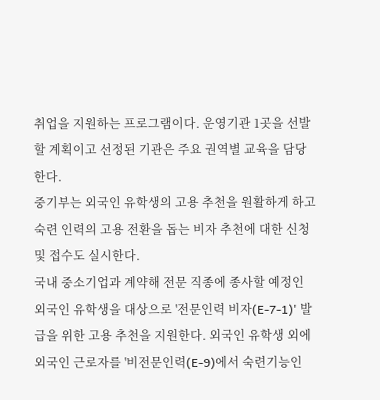취업을 지원하는 프로그램이다. 운영기관 1곳을 선발할 계획이고 선정된 기관은 주요 권역별 교육을 담당한다.
중기부는 외국인 유학생의 고용 추천을 원활하게 하고 숙련 인력의 고용 전환을 돕는 비자 추천에 대한 신청 및 접수도 실시한다.
국내 중소기업과 계약해 전문 직종에 종사할 예정인 외국인 유학생을 대상으로 '전문인력 비자(E-7-1)' 발급을 위한 고용 추천을 지원한다. 외국인 유학생 외에 외국인 근로자를 '비전문인력(E-9)에서 숙련기능인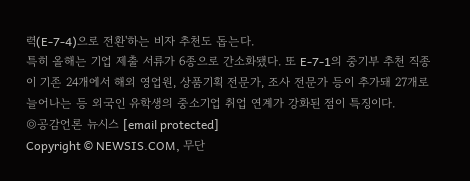력(E-7-4)으로 전환'하는 비자 추천도 돕는다.
특히 올해는 기업 제출 서류가 6종으로 간소화됐다. 또 E-7-1의 중기부 추천 직종이 기존 24개에서 해외 영업원, 상품기획 전문가, 조사 전문가 등이 추가돼 27개로 늘어나는 등 외국인 유학생의 중소기업 취업 연계가 강화된 점이 특징이다.
◎공감언론 뉴시스 [email protected]
Copyright © NEWSIS.COM, 무단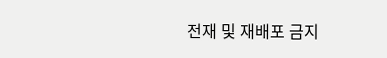전재 및 재배포 금지